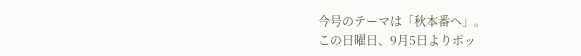今号のテーマは「秋本番へ」。
この日曜日、9月5日よりポッ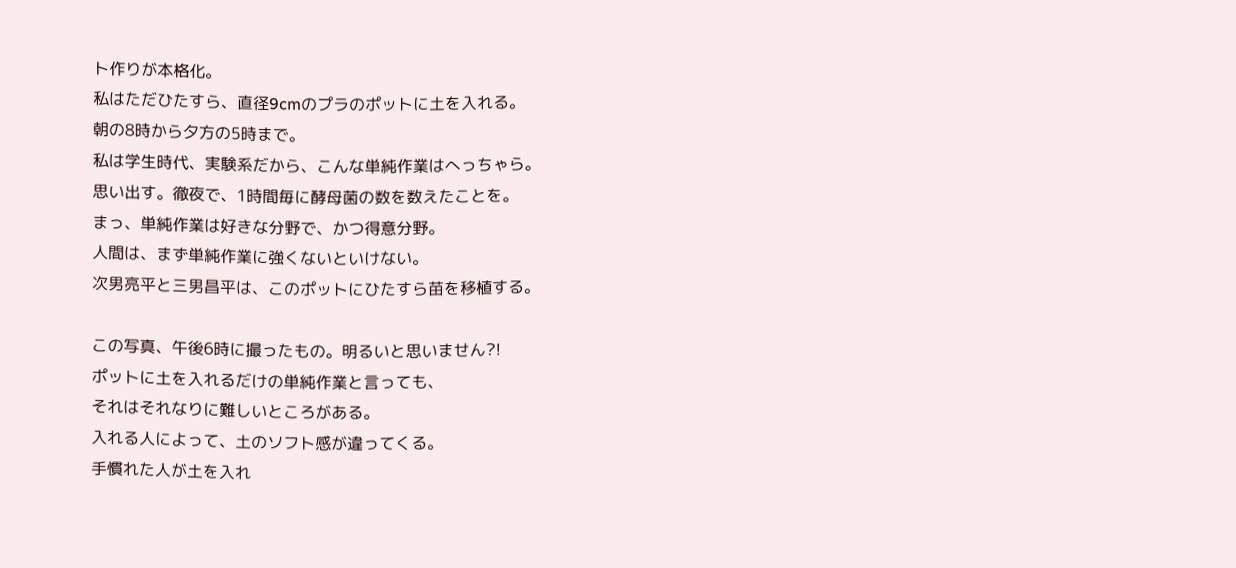ト作りが本格化。
私はただひたすら、直径9cmのプラのポットに土を入れる。
朝の8時から夕方の5時まで。
私は学生時代、実験系だから、こんな単純作業はへっちゃら。
思い出す。徹夜で、1時間毎に酵母菌の数を数えたことを。
まっ、単純作業は好きな分野で、かつ得意分野。
人間は、まず単純作業に強くないといけない。
次男亮平と三男昌平は、このポットにひたすら苗を移植する。

この写真、午後6時に撮ったもの。明るいと思いません?!
ポットに土を入れるだけの単純作業と言っても、
それはそれなりに難しいところがある。
入れる人によって、土のソフト感が違ってくる。
手慣れた人が土を入れ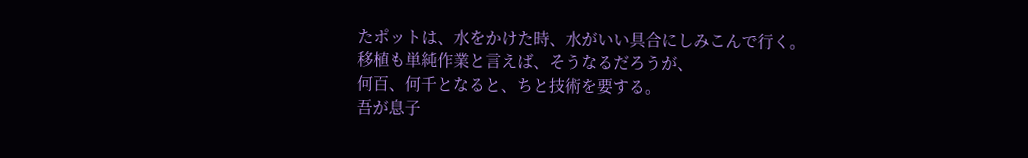たポットは、水をかけた時、水がいい具合にしみこんで行く。
移植も単純作業と言えば、そうなるだろうが、
何百、何千となると、ちと技術を要する。
吾が息子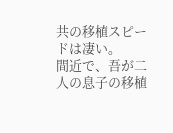共の移植スピードは凄い。
間近で、吾が二人の息子の移植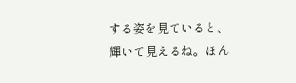する姿を見ていると、
輝いて見えるね。ほん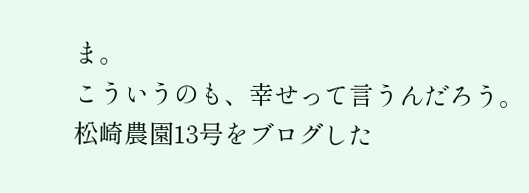ま。
こういうのも、幸せって言うんだろう。
松崎農園13号をブログした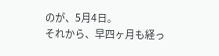のが、5月4日。
それから、早四ヶ月も経っ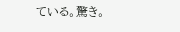ている。驚き。